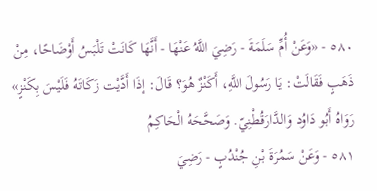٥٨٠ - «وَعَنْ أُمِّ سَلَمَةَ - رَضِيَ اللَّهُ عَنْهَا - أَنَّهَا كَانَتْ تَلْبَسُ أَوْضَاحًا، مِنْ ذَهَبٍ فَقَالَتْ: يَا رَسُولَ اللَّهِ، أَكَنْزٌ هُوَ؟ قَالَ: إذَا أَدَّيْت زَكَاتَهُ فَلَيْسَ بِكَنْزٍ» رَوَاهُ أَبُو دَاوُد وَالدَّارَقُطْنِيّ. وَصَحَّحَهُ الْحَاكِمُ
٥٨١ - وَعَنْ سَمُرَةَ بْنِ جُنْدُبٍ - رَضِيَ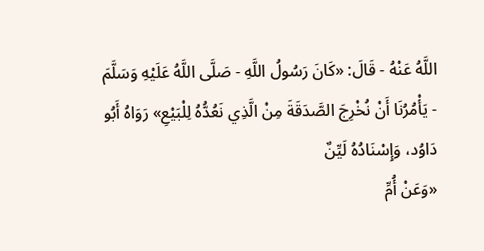اللَّهُ عَنْهُ - قَالَ: «كَانَ رَسُولُ اللَّهِ - صَلَّى اللَّهُ عَلَيْهِ وَسَلَّمَ - يَأْمُرُنَا أَنْ نُخْرِجَ الصَّدَقَةَ مِنْ الَّذِي نَعُدُّهُ لِلْبَيْعِ» رَوَاهُ أَبُو دَاوُد، وَإِسْنَادُهُ لَيِّنٌ
«وَعَنْ أُمِّ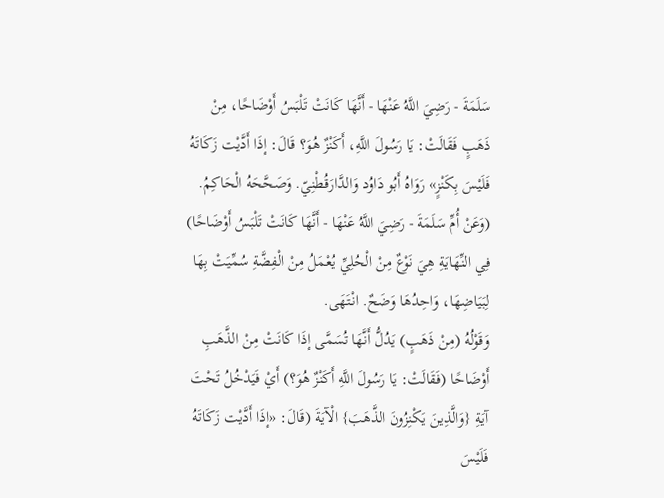سَلَمَةَ - رَضِيَ اللَّهُ عَنْهَا - أَنَّهَا كَانَتْ تَلْبَسُ أَوْضَاحًا، مِنْ ذَهَبٍ فَقَالَتْ: يَا رَسُولَ اللَّهِ، أَكَنْزٌ هُوَ؟ قَالَ: إذَا أَدَّيْت زَكَاتَهُ فَلَيْسَ بِكَنْزٍ» رَوَاهُ أَبُو دَاوُد وَالدَّارَقُطْنِيّ. وَصَحَّحَهُ الْحَاكِمُ.
(وَعَنْ أُمِّ سَلَمَةَ - رَضِيَ اللَّهُ عَنْهَا - أَنَّهَا كَانَتْ تَلْبَسُ أَوْضَاحًا) فِي النِّهَايَةِ هِيَ نَوْعٌ مِنْ الْحُلِيِّ يُعْمَلُ مِنْ الْفِضَّةِ سُمِّيَتْ بِهَا لِبَيَاضِهَا، وَاحِدُهَا وَضَحٌ. انْتَهَى.
وَقَوْلُهُ (مِنْ ذَهَبٍ) يَدُلُّ أَنَّهَا تُسَمَّى إذَا كَانَتْ مِنْ الذَّهَبِ أَوْضَاحًا (فَقَالَتْ: يَا رَسُولَ اللَّهِ أَكَنْزٌ هُوَ؟) أَيْ فَيَدْخُلُ تَحْتَ آيَةِ {وَالَّذِينَ يَكْنِزُونَ الذَّهَبَ} الْآيَةَ (قَالَ: «إذَا أَدَّيْت زَكَاتَهُ فَلَيْسَ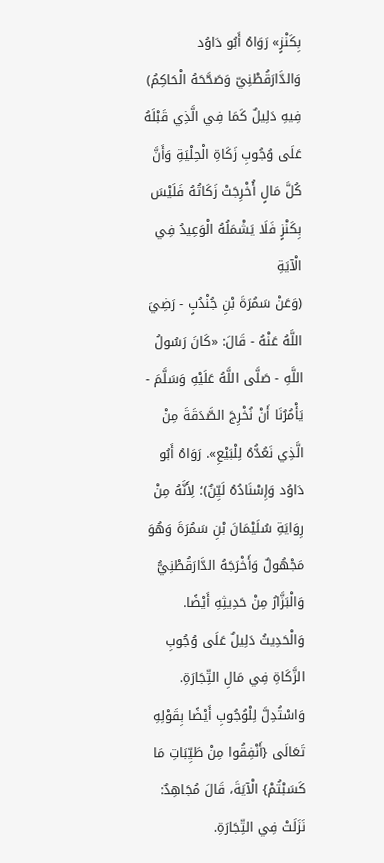بِكَنْزٍ» رَوَاهُ أَبُو دَاوُد وَالدَّارَقُطْنِيّ وَصَحَّحَهُ الْحَاكِمُ) فِيهِ دَلِيلٌ كَمَا فِي الَّذِي قَبْلَهُ عَلَى وُجُوبِ زَكَاةِ الْحِلْيَةِ وَأَنَّ كُلَّ مَالٍ أُخْرِجَتْ زَكَاتُهُ فَلَيْسَ بِكَنْزٍ فَلَا يَشْمَلُهُ الْوَعِيدُ فِي الْآيَةِ
(وَعَنْ سَمُرَةَ بْنِ جُنْدُبٍ - رَضِيَ اللَّهُ عَنْهُ - قَالَ: «كَانَ رَسُولُ اللَّهِ - صَلَّى اللَّهُ عَلَيْهِ وَسَلَّمَ - يَأْمُرُنَا أَنْ نُخْرِجَ الصَّدَقَةَ مِنْ الَّذِي نَعُدُّهُ لِلْبَيْعِ». رَوَاهُ أَبُو دَاوُد وَإِسْنَادُهُ لَيِّنٌ)؛ لِأَنَّهُ مِنْ رِوَايَةِ سُلَيْمَانَ بْنِ سَمُرَةَ وَهُوَ مَجْهُولٌ وَأَخْرَجَهُ الدَّارَقُطْنِيُّ وَالْبَزَّارُ مِنْ حَدِيثِهِ أَيْضًا.
وَالْحَدِيثُ دَلِيلٌ عَلَى وُجُوبِ الزَّكَاةِ فِي مَالِ التِّجَارَةِ.
وَاسْتُدِلَّ لِلْوُجُوبِ أَيْضًا بِقَوْلِهِ تَعَالَى {أَنْفِقُوا مِنْ طَيِّبَاتِ مَا كَسَبْتُمْ} الْآيَةَ، قَالَ مُجَاهِدٌ: نَزَلَتْ فِي التِّجَارَةِ.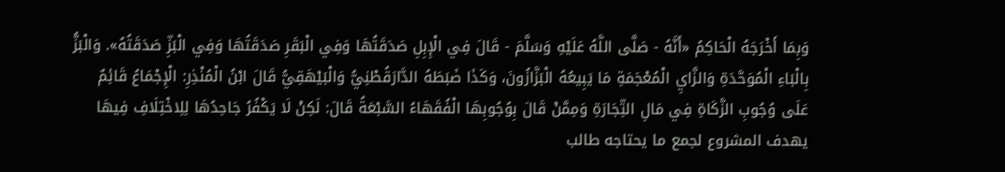وَبِمَا أَخْرَجَهُ الْحَاكِمُ «أَنَّهُ - صَلَّى اللَّهُ عَلَيْهِ وَسَلَّمَ - قَالَ فِي الْإِبِلِ صَدَقَتُهَا وَفِي الْبَقَرِ صَدَقَتُهَا وَفِي الْبَزِّ صَدَقَتُهُ». وَالْبَزُّ بِالْبَاءِ الْمُوَحَّدَةِ وَالزَّايِ الْمُعْجَمَةِ مَا يَبِيعُهُ الْبَزَّازُونَ، وَكَذَا ضَبَطَهُ الدَّارَقُطْنِيُّ وَالْبَيْهَقِيُّ قَالَ ابْنُ الْمُنْذِرِ: الْإِجْمَاعُ قَائِمٌ عَلَى وُجُوبِ الزَّكَاةِ فِي مَالِ التِّجَارَةِ وَمِمَّنْ قَالَ بِوُجُوبِهَا الْفُقَهَاءُ السَّبْعَةُ قَالَ: لَكِنْ لَا يَكْفُرُ جَاحِدُهَا لِلِاخْتِلَافِ فِيهَا
يهدف المشروع لجمع ما يحتاجه طالب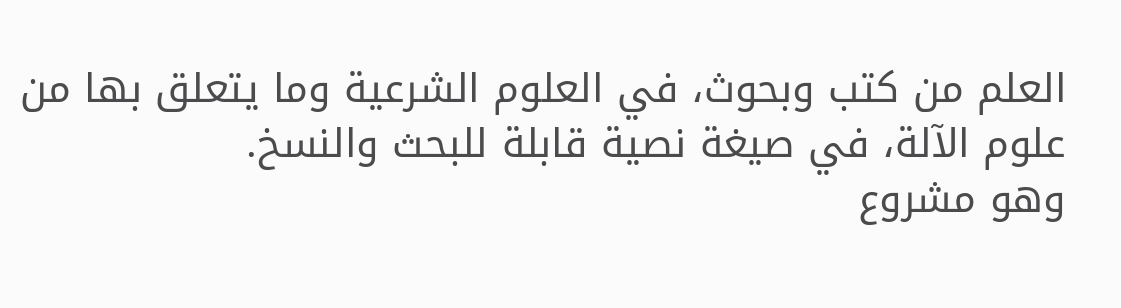العلم من كتب وبحوث، في العلوم الشرعية وما يتعلق بها من علوم الآلة، في صيغة نصية قابلة للبحث والنسخ.
وهو مشروع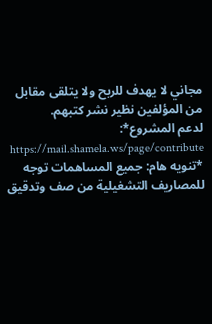مجاني لا يهدف للربح ولا يتلقى مقابل من المؤلفين نظير نشر كتبهم.
لدعم المشروع*: https://mail.shamela.ws/page/contribute
*تنويه هام: جميع المساهمات توجه للمصاريف التشغيلية من صف وتدقيق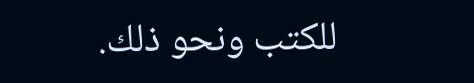للكتب ونحو ذلك.